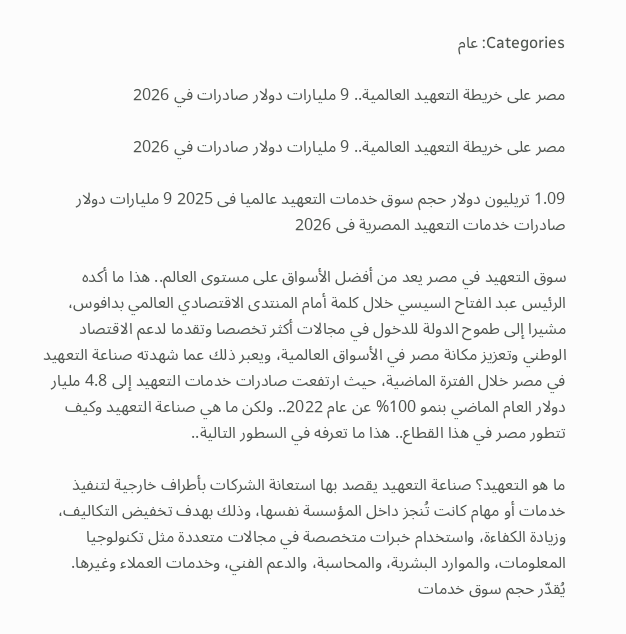Categories: عام

مصر على خريطة التعهيد العالمية.. 9 مليارات دولار صادرات في 2026

مصر على خريطة التعهيد العالمية.. 9 مليارات دولار صادرات في 2026

1.09 تريليون دولار حجم سوق خدمات التعهيد عالميا فى 2025 9 مليارات دولار صادرات خدمات التعهيد المصرية فى 2026

سوق التعهيد في مصر يعد من أفضل الأسواق على مستوى العالم.. هذا ما أكده الرئيس عبد الفتاح السيسي خلال كلمة أمام المنتدى الاقتصادي العالمي بدافوس، مشيرا إلى طموح الدولة للدخول في مجالات أكثر تخصصا وتقدما لدعم الاقتصاد الوطني وتعزيز مكانة مصر في الأسواق العالمية، ويعبر ذلك عما شهدته صناعة التعهيد في مصر خلال الفترة الماضية، حيث ارتفعت صادرات خدمات التعهيد إلى 4.8 مليار دولار العام الماضي بنمو 100% عن عام 2022.. ولكن ما هي صناعة التعهيد وكيف تتطور مصر في هذا القطاع.. هذا ما تعرفه في السطور التالية..

ما هو التعهيد؟ صناعة التعهيد يقصد بها استعانة الشركات بأطراف خارجية لتنفيذ خدمات أو مهام كانت تُنجز داخل المؤسسة نفسها، وذلك بهدف تخفيض التكاليف، وزيادة الكفاءة، واستخدام خبرات متخصصة في مجالات متعددة مثل تكنولوجيا المعلومات، والموارد البشرية، والمحاسبة، والدعم الفني، وخدمات العملاء وغيرها. يُقدّر حجم سوق خدمات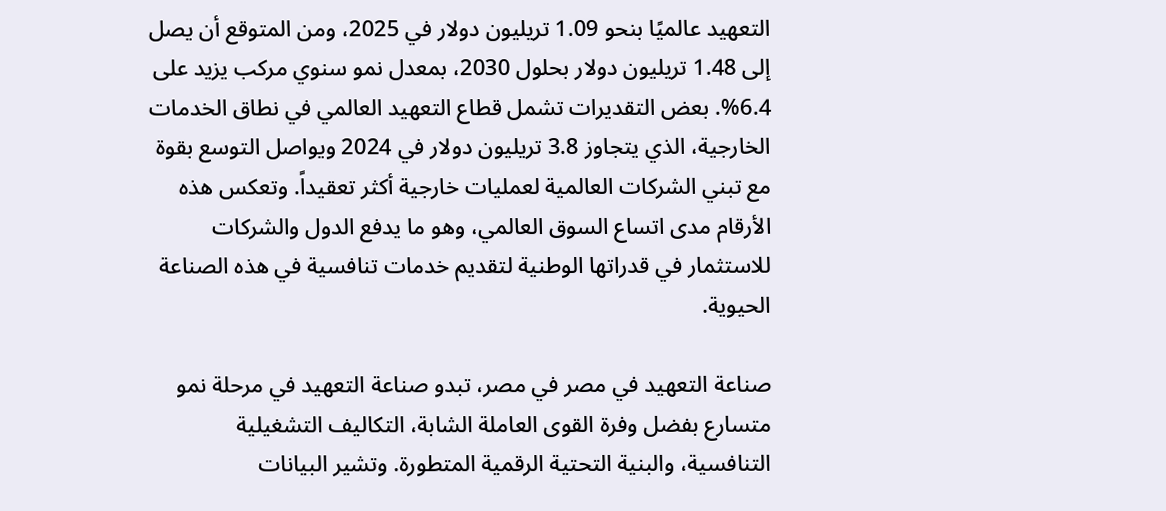التعهيد عالميًا بنحو 1.09 تريليون دولار في 2025، ومن المتوقع أن يصل إلى 1.48 تريليون دولار بحلول 2030، بمعدل نمو سنوي مركب يزيد على 6.4%. بعض التقديرات تشمل قطاع التعهيد العالمي في نطاق الخدمات الخارجية، الذي يتجاوز 3.8 تريليون دولار في 2024 ويواصل التوسع بقوة مع تبني الشركات العالمية لعمليات خارجية أكثر تعقيداً. وتعكس هذه الأرقام مدى اتساع السوق العالمي، وهو ما يدفع الدول والشركات للاستثمار في قدراتها الوطنية لتقديم خدمات تنافسية في هذه الصناعة الحيوية.

صناعة التعهيد في مصر في مصر، تبدو صناعة التعهيد في مرحلة نمو متسارع بفضل وفرة القوى العاملة الشابة، التكاليف التشغيلية التنافسية، والبنية التحتية الرقمية المتطورة. وتشير البيانات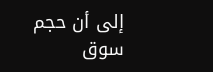إلى أن حجم سوق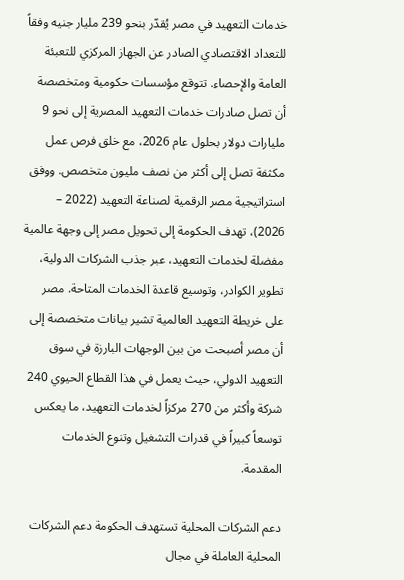خدمات التعهيد في مصر يُقدّر بنحو 239 مليار جنيه وفقاً للتعداد الاقتصادي الصادر عن الجهاز المركزي للتعبئة العامة والإحصاء. تتوقع مؤسسات حكومية ومتخصصة أن تصل صادرات خدمات التعهيد المصرية إلى نحو 9 مليارات دولار بحلول عام 2026، مع خلق فرص عمل مكثفة تصل إلى أكثر من نصف مليون متخصص. ووفق استراتيجية مصر الرقمية لصناعة التعهيد (2022 – 2026)، تهدف الحكومة إلى تحويل مصر إلى وجهة عالمية مفضلة لخدمات التعهيد، عبر جذب الشركات الدولية، تطوير الكوادر، وتوسيع قاعدة الخدمات المتاحة. مصر على خريطة التعهيد العالمية تشير بيانات متخصصة إلى أن مصر أصبحت من بين الوجهات البارزة في سوق التعهيد الدولي، حيث يعمل في هذا القطاع الحيوي 240 شركة وأكثر من 270 مركزاً لخدمات التعهيد، ما يعكس توسعاً كبيراً في قدرات التشغيل وتنوع الخدمات المقدمة.

دعم الشركات المحلية تستهدف الحكومة دعم الشركات المحلية العاملة في مجال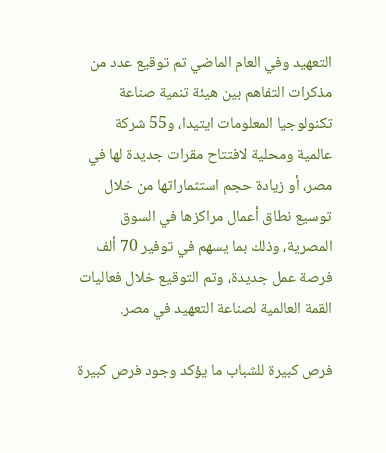التعهيد وفي العام الماضي تم توقيع عدد من مذكرات التفاهم بين هيئة تنمية صناعة تكنولوجيا المعلومات ايتيدا، و55 شركة عالمية ومحلية لافتتاح مقرات جديدة لها في مصر، أو زيادة حجم استثماراتها من خلال توسيع نطاق أعمال مراكزها في السوق المصرية، وذلك بما يسهم في توفير 70 ألف فرصة عمل جديدة، وتم التوقيع خلال فعاليات القمة العالمية لصناعة التعهيد في مصر.

فرص كبيرة للشباب ما يؤكد وجود فرص كبيرة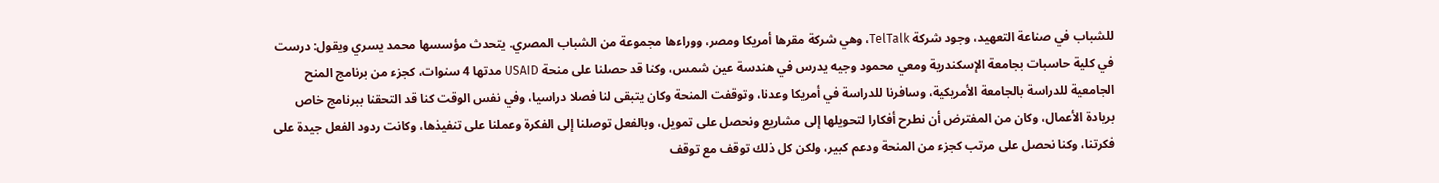للشباب في صناعة التعهيد، وجود شركة TelTalk، وهي شركة مقرها أمريكا ومصر، ووراءها مجموعة من الشباب المصري. يتحدث مؤسسها محمد يسري ويقول: درست في كلية حاسبات بجامعة الإسكندرية ومعي محمود وجيه يدرس في هندسة عين شمس، وكنا قد حصلنا على منحة USAID مدتها 4 سنوات، كجزء من برنامج المنح الجامعية للدراسة بالجامعة الأمريكية، وسافرنا للدراسة في أمريكا وعدنا، وتوقفت المنحة وكان يتبقى لنا فصلا دراسيا، وفي نفس الوقت كنا قد التحقنا ببرنامج خاص بريادة الأعمال، وكان من المفترض أن نطرح أفكارا لتحويلها إلى مشاريع ونحصل على تمويل، وبالفعل توصلنا إلى الفكرة وعملنا على تنفيذها، وكانت ردود الفعل جيدة على فكرتنا، وكنا نحصل على مرتب كجزء من المنحة ودعم كبير، ولكن كل ذلك توقف مع توقف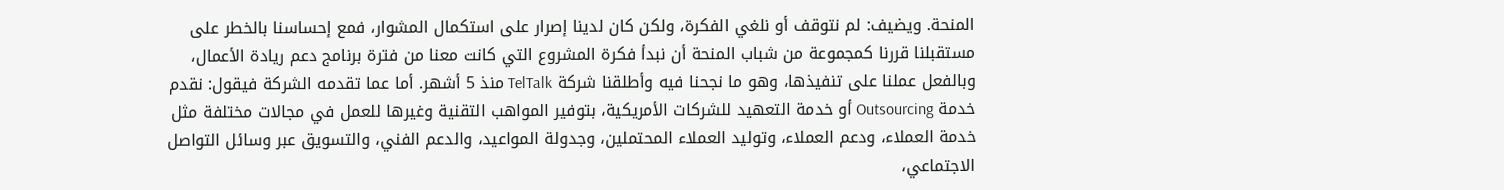المنحة. ويضيف: لم نتوقف أو نلغي الفكرة، ولكن كان لدينا إصرار على استكمال المشوار، فمع إحساسنا بالخطر على مستقبلنا قررنا كمجموعة من شباب المنحة أن نبدأ فكرة المشروع التي كانت معنا من فترة برنامج دعم ريادة الأعمال، وبالفعل عملنا على تنفيذها، وهو ما نجحنا فيه وأطلقنا شركة TelTalk منذ 5 أشهر. أما عما تقدمه الشركة فيقول: نقدم خدمة Outsourcing أو خدمة التعهيد للشركات الأمريكية، بتوفير المواهب التقنية وغيرها للعمل في مجالات مختلفة مثل خدمة العملاء، ودعم العملاء، وتوليد العملاء المحتملين، وجدولة المواعيد، والدعم الفني، والتسويق عبر وسائل التواصل الاجتماعي،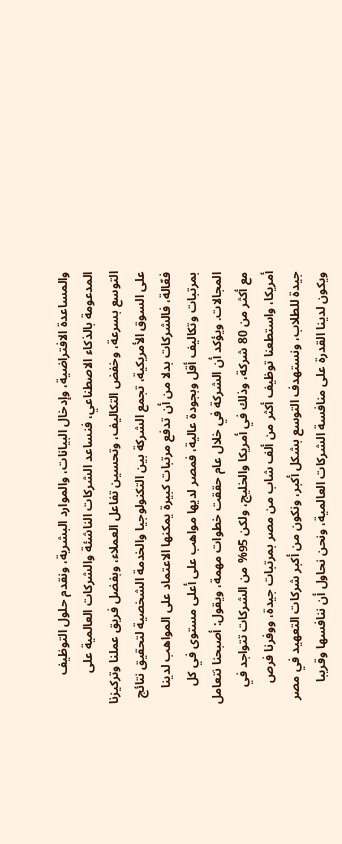والمساعدة الافتراضية، وإدخال البيانات، والموارد البشرية، ونقدم حلول التوظيف المدعومة بالذكاء الاصطناعي، فنساعد الشركات الناشئة والشركات العالمية على التوسع بسرعة، وخفض التكاليف، وتحسين تفاعل العملاء، وبفضل فريق عملنا وتركيزنا على السوق الأمريكية، تجمع الشركة بين التكنولوجيا والخدمة الشخصية لتحقيق نتائج فعّالة، فالشركات بدلا من أن تدفع مرتبات كبيرة يمكنها الاعتماد على المواهب لدينا بمرتبات وتكاليف أقل وبجودة عالية، فمصر لديها مواهب على أعلى مستوى في كل المجالات. ويؤكد أن الشركة في خلال عام حققت خطوات مهمة، ويقول: أصبحنا نتعامل مع أكثر من 80 شركة، وذلك في أمريكا والخليج، ولكن 95% من الشركات تتواجد في أمريكا، واستطعنا توظيف أكثر من ألف شاب من مصر بمرتبات جيدة، ووفرنا فرص جيدة للطلاب، ونستهدف التوسع بشكل أكبر، ونكون من أكبر شركات التعهيد في مصر ويكون لدينا القدرة على منافسة الشركات العالمية، ونحن نحاول أن ننافسها وقريبا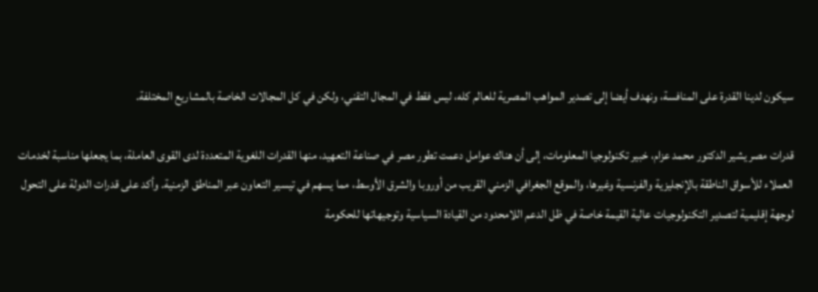سيكون لدينا القدرة على المنافسة، ونهدف أيضا إلى تصدير المواهب المصرية للعالم كله، ليس فقط في المجال التقني، ولكن في كل المجالات الخاصة بالمشاريع المختلفة.

قدرات مصر يشير الدكتور محمد عزام، خبير تكنولوجيا المعلومات، إلى أن هناك عوامل دعمت تطور مصر في صناعة التعهيد، منها القدرات اللغوية المتعددة لدى القوى العاملة، بما يجعلها مناسبة لخدمات العملاء للأسواق الناطقة بالإنجليزية والفرنسية وغيرها، والموقع الجغرافي الزمني القريب من أوروبا والشرق الأوسط، مما يسهم في تيسير التعاون عبر المناطق الزمنية. وأكد على قدرات الدولة على التحول لوجهة إقليمية لتصدير التكنولوجيات عالية القيمة خاصة في ظل الدعم اللامحدود من القيادة السياسية وتوجيهاتها للحكومة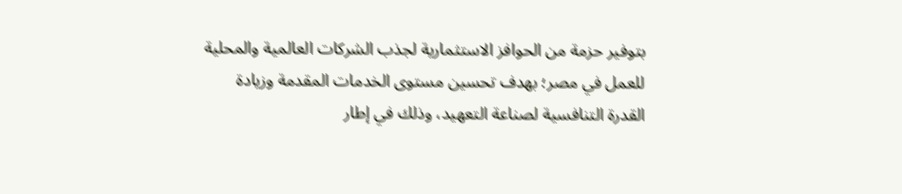بتوفير حزمة من الحوافز الاستثمارية لجذب الشركات العالمية والمحلية للعمل في مصر؛ بهدف تحسين مستوى الخدمات المقدمة وزيادة القدرة التنافسية لصناعة التعهيد، وذلك في إطار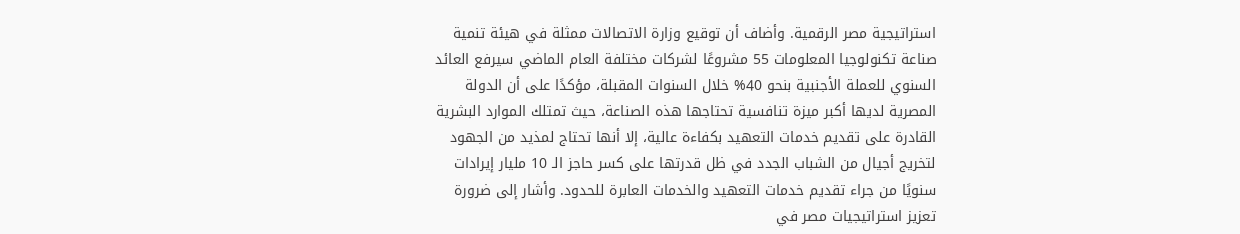استراتيجية مصر الرقمية. وأضاف أن توقيع وزارة الاتصالات ممثلة في هيئة تنمية صناعة تكنولوجيا المعلومات 55 مشروعًا لشركات مختلفة العام الماضي سيرفع العائد السنوي للعملة الأجنبية بنحو 40% خلال السنوات المقبلة، مؤكدًا على أن الدولة المصرية لديها أكبر ميزة تنافسية تحتاجها هذه الصناعة، حيث تمتلك الموارد البشرية القادرة على تقديم خدمات التعهيد بكفاءة عالية، إلا أنها تحتاج لمذيد من الجهود لتخريج أجيال من الشباب الجدد في ظل قدرتها على كسر حاجز الـ 10 مليار إيرادات سنويًا من جراء تقديم خدمات التعهيد والخدمات العابرة للحدود. وأشار إلى ضرورة تعزيز استراتيجيات مصر في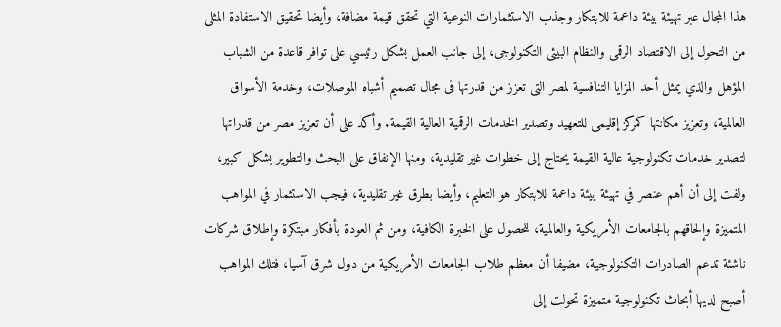هذا المجال عبر تهيئة بيئة داعمة للابتكار وجذب الاستثمارات النوعية التي تحقق قيمة مضافة، وأيضا تحقيق الاستفادة المثلى من التحول إلى الاقتصاد الرقمى والنظام البيئى التكنولوجى، إلى جانب العمل بشكل رئيسي على توافر قاعدة من الشباب المؤهل والذي يمثل أحد المزايا التنافسية لمصر التى تعزز من قدرتها فى مجال تصميم أشباه الموصلات، وخدمة الأسواق العالمية، وتعزيز مكانتها كمركز إقليمى للتعهيد وتصدير الخدمات الرقمية العالية القيمة. وأكد على أن تعزيز مصر من قدراتها لتصدير خدمات تكنولوجية عالية القيمة يحتاج إلى خطوات غير تقليدية، ومنها الإنفاق على البحث والتطوير بشكل كبير، ولفت إلى أن أهم عنصر في تهيئة بيئة داعمة للابتكار هو التعليم، وأيضا بطرق غير تقليدية، فيجب الاستثمار في المواهب المتميزة وإلحاقهم بالجامعات الأمريكية والعالمية، للحصول على الخبرة الكافية، ومن ثم العودة بأفكار مبتكرة وإطلاق شركات ناشئة تدعم الصادرات التكنولوجية، مضيفا أن معظم طلاب الجامعات الأمريكية من دول شرق آسيا، فتلك المواهب أصبح لديها أبحاث تكنولوجية متميزة تحولت إلى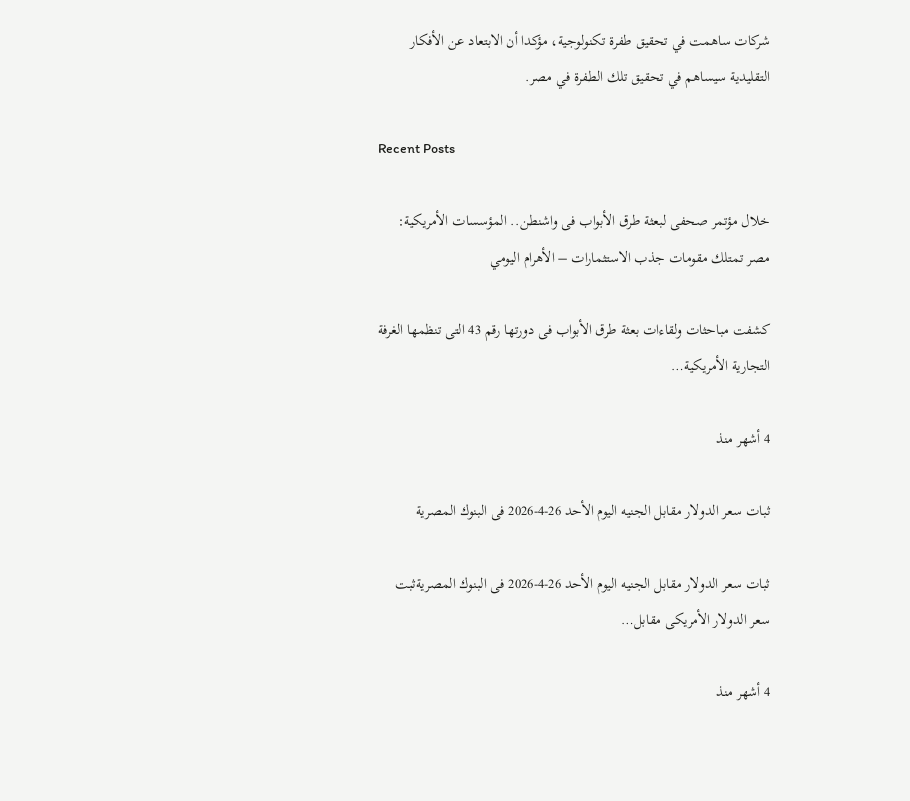شركات ساهمت في تحقيق طفرة تكنولوجية، مؤكدا أن الابتعاد عن الأفكار التقليدية سيساهم في تحقيق تلك الطفرة في مصر.

Recent Posts

خلال مؤتمر صحفى لبعثة طرق الأبواب فى واشنطن.. المؤسسات الأمريكية: مصر تمتلك مقومات جذب الاستثمارات – الأهرام اليومي

كشفت مباحثات ولقاءات بعثة طرق الأبواب فى دورتها رقم 43 التى تنظمها الغرفة التجارية الأمريكية…

4 أشهر منذ

ثبات سعر الدولار مقابل الجنيه اليوم الأحد 26-4-2026 فى البنوك المصرية

ثبات سعر الدولار مقابل الجنيه اليوم الأحد 26-4-2026 فى البنوك المصريةثبت سعر الدولار الأمريكى مقابل…

4 أشهر منذ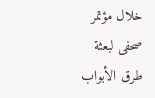خلال مؤتمر صحفى لبعثة طرق الأبواب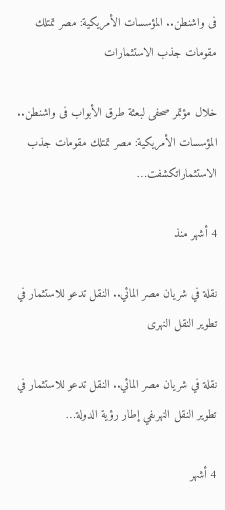فى واشنطن.. المؤسسات الأمريكية: مصر تمتلك مقومات جذب الاستثمارات

خلال مؤتمر صحفى لبعثة طرق الأبواب فى واشنطن.. المؤسسات الأمريكية: مصر تمتلك مقومات جذب الاستثماراتكشفت…

4 أشهر منذ

نقلة في شريان مصر المائي.. النقل تدعو للاستثمار في تطوير النقل النهرى

نقلة في شريان مصر المائي.. النقل تدعو للاستثمار في تطوير النقل النهرىفي إطار رؤية الدولة…

4 أشهر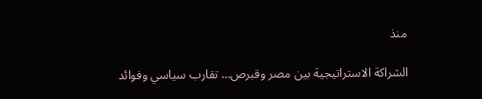منذ

الشراكة الاستراتيجية بين مصر وقبرص… تقارب سياسي وفوائد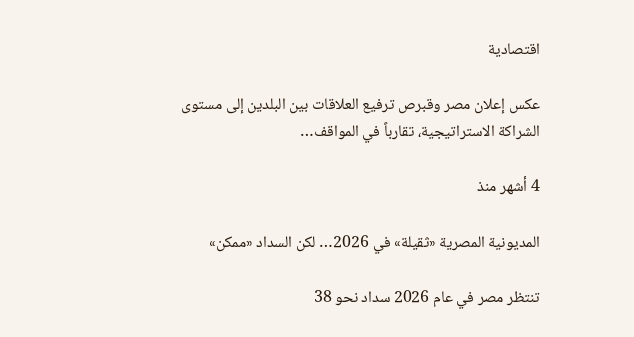اقتصادية

عكس إعلان مصر وقبرص ترفيع العلاقات بين البلدين إلى مستوى الشراكة الاستراتيجية، تقارباً في المواقف…

4 أشهر منذ

المديونية المصرية «ثقيلة» في 2026… لكن السداد «ممكن»

تنتظر مصر في عام 2026 سداد نحو 38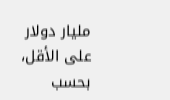مليار دولار على الأقل، بحسب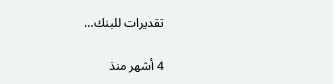تقديرات للبنك…

4 أشهر منذ